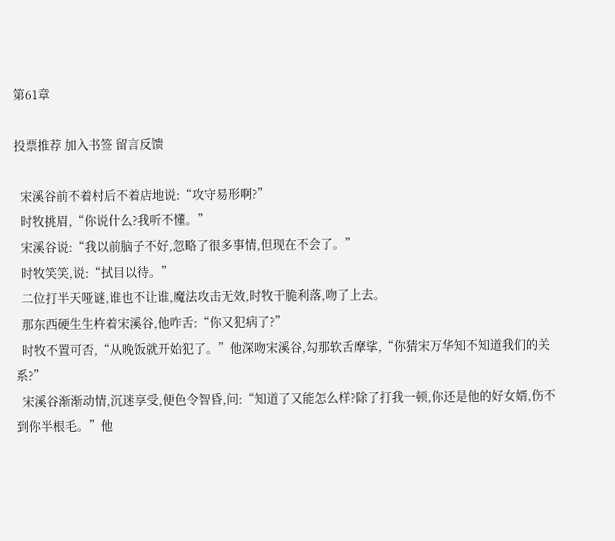第61章

投票推荐 加入书签 留言反馈

  宋溪谷前不着村后不着店地说:“攻守易形啊?”
  时牧挑眉,“你说什么?我听不懂。”
  宋溪谷说:“我以前脑子不好,忽略了很多事情,但现在不会了。”
  时牧笑笑,说:“拭目以待。”
  二位打半天哑谜,谁也不让谁,魔法攻击无效,时牧干脆利落,吻了上去。
  那东西硬生生杵着宋溪谷,他咋舌:“你又犯病了?”
  时牧不置可否,“从晚饭就开始犯了。”他深吻宋溪谷,勾那软舌摩挲,“你猜宋万华知不知道我们的关系?”
  宋溪谷渐渐动情,沉迷享受,便色令智昏,问:“知道了又能怎么样?除了打我一顿,你还是他的好女婿,伤不到你半根毛。”他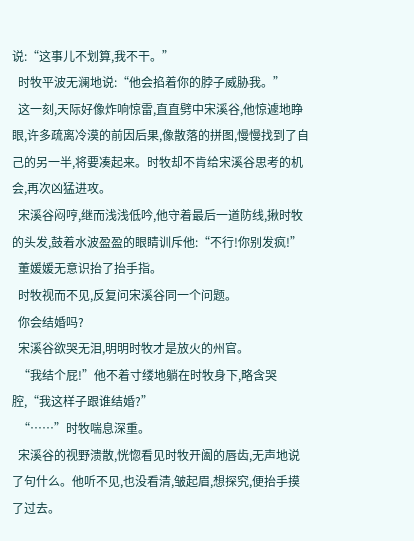说:“这事儿不划算,我不干。”
  时牧平波无澜地说:“他会掐着你的脖子威胁我。”
  这一刻,天际好像炸响惊雷,直直劈中宋溪谷,他惊遽地睁眼,许多疏离冷漠的前因后果,像散落的拼图,慢慢找到了自己的另一半,将要凑起来。时牧却不肯给宋溪谷思考的机会,再次凶猛进攻。
  宋溪谷闷哼,继而浅浅低吟,他守着最后一道防线,揪时牧的头发,鼓着水波盈盈的眼睛训斥他:“不行!你别发疯!”
  董媛媛无意识抬了抬手指。
  时牧视而不见,反复问宋溪谷同一个问题。
  你会结婚吗?
  宋溪谷欲哭无泪,明明时牧才是放火的州官。
  “我结个屁!”他不着寸缕地躺在时牧身下,略含哭腔,“我这样子跟谁结婚?”
  “……”时牧喘息深重。
  宋溪谷的视野溃散,恍惚看见时牧开阖的唇齿,无声地说了句什么。他听不见,也没看清,皱起眉,想探究,便抬手摸了过去。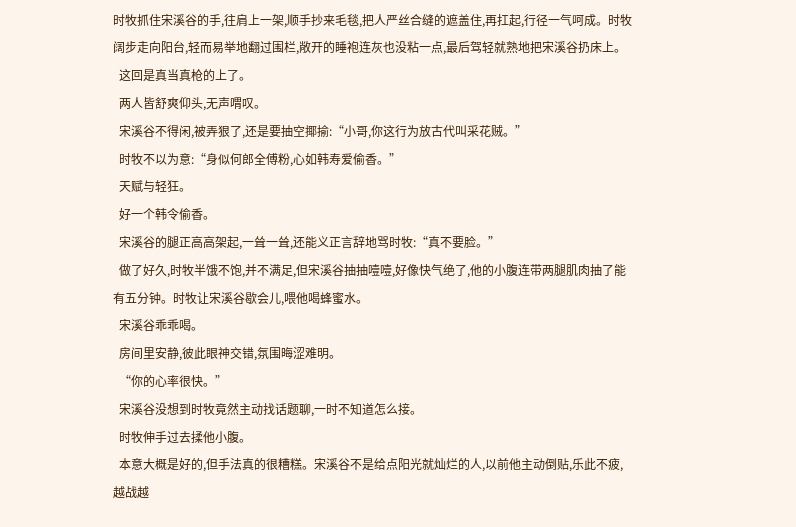时牧抓住宋溪谷的手,往肩上一架,顺手抄来毛毯,把人严丝合缝的遮盖住,再扛起,行径一气呵成。时牧阔步走向阳台,轻而易举地翻过围栏,敞开的睡袍连灰也没粘一点,最后驾轻就熟地把宋溪谷扔床上。
  这回是真当真枪的上了。
  两人皆舒爽仰头,无声喟叹。
  宋溪谷不得闲,被弄狠了,还是要抽空揶揄:“小哥,你这行为放古代叫采花贼。”
  时牧不以为意:“身似何郎全傅粉,心如韩寿爱偷香。”
  天赋与轻狂。
  好一个韩令偷香。
  宋溪谷的腿正高高架起,一耸一耸,还能义正言辞地骂时牧:“真不要脸。”
  做了好久,时牧半饿不饱,并不满足,但宋溪谷抽抽噎噎,好像快气绝了,他的小腹连带两腿肌肉抽了能有五分钟。时牧让宋溪谷歇会儿,喂他喝蜂蜜水。
  宋溪谷乖乖喝。
  房间里安静,彼此眼神交错,氛围晦涩难明。
  “你的心率很快。”
  宋溪谷没想到时牧竟然主动找话题聊,一时不知道怎么接。
  时牧伸手过去揉他小腹。
  本意大概是好的,但手法真的很糟糕。宋溪谷不是给点阳光就灿烂的人,以前他主动倒贴,乐此不疲,越战越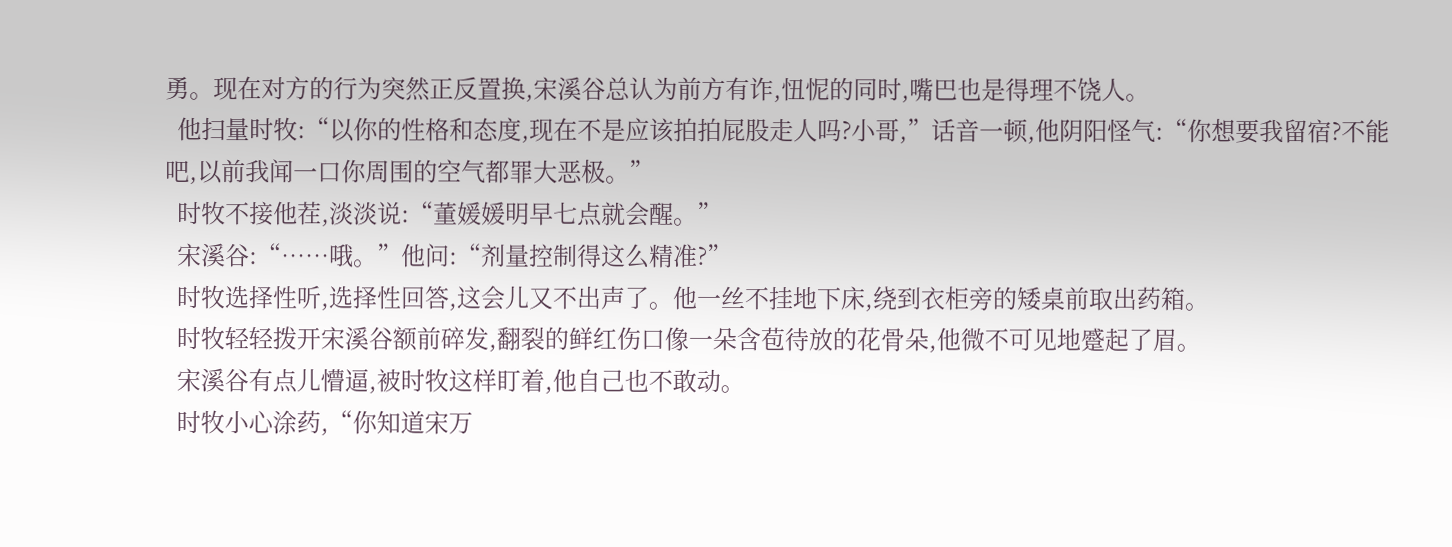勇。现在对方的行为突然正反置换,宋溪谷总认为前方有诈,忸怩的同时,嘴巴也是得理不饶人。
  他扫量时牧:“以你的性格和态度,现在不是应该拍拍屁股走人吗?小哥,”话音一顿,他阴阳怪气:“你想要我留宿?不能吧,以前我闻一口你周围的空气都罪大恶极。”
  时牧不接他茬,淡淡说:“董媛媛明早七点就会醒。”
  宋溪谷:“……哦。”他问:“剂量控制得这么精准?”
  时牧选择性听,选择性回答,这会儿又不出声了。他一丝不挂地下床,绕到衣柜旁的矮桌前取出药箱。
  时牧轻轻拨开宋溪谷额前碎发,翻裂的鲜红伤口像一朵含苞待放的花骨朵,他微不可见地蹙起了眉。
  宋溪谷有点儿懵逼,被时牧这样盯着,他自己也不敢动。
  时牧小心涂药,“你知道宋万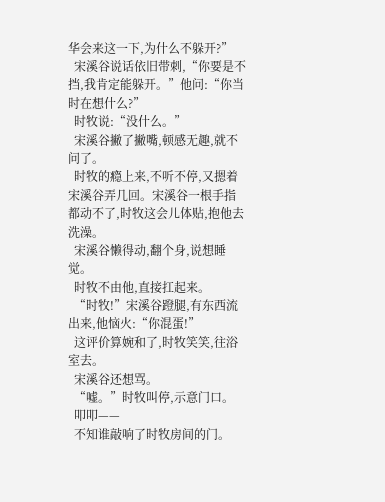华会来这一下,为什么不躲开?”
  宋溪谷说话依旧带刺,“你要是不挡,我肯定能躲开。”他问:“你当时在想什么?”
  时牧说:“没什么。”
  宋溪谷撇了撇嘴,顿感无趣,就不问了。
  时牧的瘾上来,不听不停,又摁着宋溪谷弄几回。宋溪谷一根手指都动不了,时牧这会儿体贴,抱他去洗澡。
  宋溪谷懒得动,翻个身,说想睡觉。
  时牧不由他,直接扛起来。
  “时牧!”宋溪谷蹬腿,有东西流出来,他恼火:“你混蛋!”
  这评价算婉和了,时牧笑笑,往浴室去。
  宋溪谷还想骂。
  “嘘。”时牧叫停,示意门口。
  叩叩——
  不知谁敲响了时牧房间的门。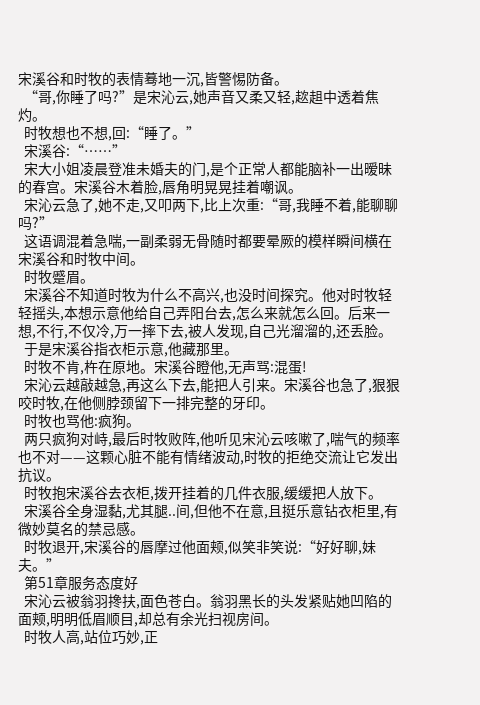宋溪谷和时牧的表情蓦地一沉,皆警惕防备。
  “哥,你睡了吗?”是宋沁云,她声音又柔又轻,趑趄中透着焦灼。
  时牧想也不想,回:“睡了。”
  宋溪谷:“……”
  宋大小姐凌晨登准未婚夫的门,是个正常人都能脑补一出暧昧的春宫。宋溪谷木着脸,唇角明晃晃挂着嘲讽。
  宋沁云急了,她不走,又叩两下,比上次重:“哥,我睡不着,能聊聊吗?”
  这语调混着急喘,一副柔弱无骨随时都要晕厥的模样瞬间横在宋溪谷和时牧中间。
  时牧蹙眉。
  宋溪谷不知道时牧为什么不高兴,也没时间探究。他对时牧轻轻摇头,本想示意他给自己弄阳台去,怎么来就怎么回。后来一想,不行,不仅冷,万一摔下去,被人发现,自己光溜溜的,还丢脸。
  于是宋溪谷指衣柜示意,他藏那里。
  时牧不肯,杵在原地。宋溪谷瞪他,无声骂:混蛋!
  宋沁云越敲越急,再这么下去,能把人引来。宋溪谷也急了,狠狠咬时牧,在他侧脖颈留下一排完整的牙印。
  时牧也骂他:疯狗。
  两只疯狗对峙,最后时牧败阵,他听见宋沁云咳嗽了,喘气的频率也不对——这颗心脏不能有情绪波动,时牧的拒绝交流让它发出抗议。
  时牧抱宋溪谷去衣柜,拨开挂着的几件衣服,缓缓把人放下。
  宋溪谷全身湿黏,尤其腿..间,但他不在意,且挺乐意钻衣柜里,有微妙莫名的禁忌感。
  时牧退开,宋溪谷的唇摩过他面颊,似笑非笑说:“好好聊,妹夫。”
  第51章服务态度好
  宋沁云被翁羽搀扶,面色苍白。翁羽黑长的头发紧贴她凹陷的面颊,明明低眉顺目,却总有余光扫视房间。
  时牧人高,站位巧妙,正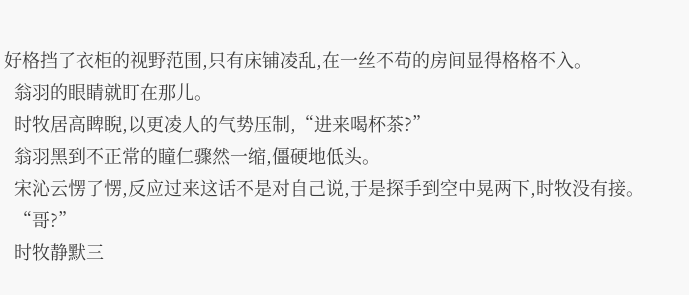好格挡了衣柜的视野范围,只有床铺凌乱,在一丝不苟的房间显得格格不入。
  翁羽的眼睛就盯在那儿。
  时牧居高睥睨,以更凌人的气势压制,“进来喝杯茶?”
  翁羽黑到不正常的瞳仁骤然一缩,僵硬地低头。
  宋沁云愣了愣,反应过来这话不是对自己说,于是探手到空中晃两下,时牧没有接。
  “哥?”
  时牧静默三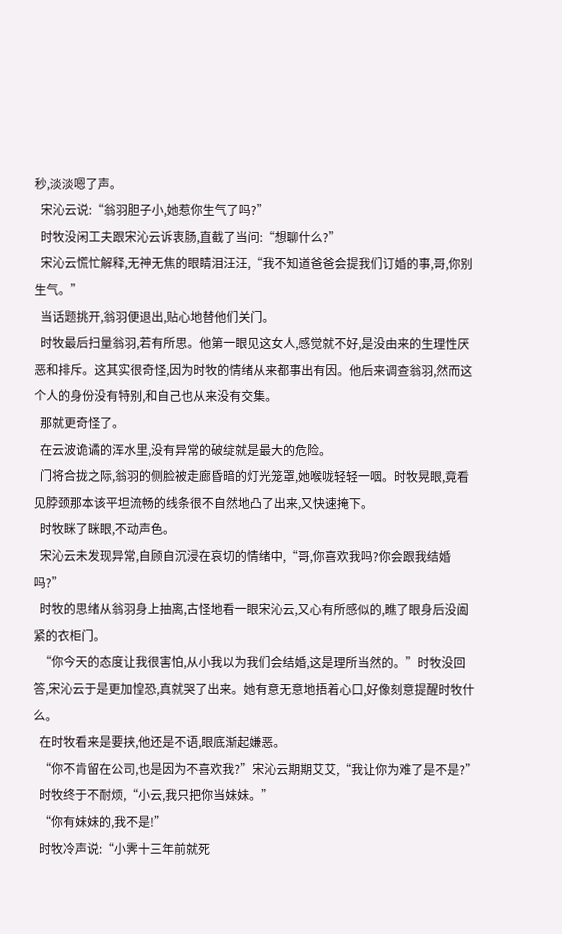秒,淡淡嗯了声。
  宋沁云说:“翁羽胆子小,她惹你生气了吗?”
  时牧没闲工夫跟宋沁云诉衷肠,直截了当问:“想聊什么?”
  宋沁云慌忙解释,无神无焦的眼睛泪汪汪,“我不知道爸爸会提我们订婚的事,哥,你别生气。”
  当话题挑开,翁羽便退出,贴心地替他们关门。
  时牧最后扫量翁羽,若有所思。他第一眼见这女人,感觉就不好,是没由来的生理性厌恶和排斥。这其实很奇怪,因为时牧的情绪从来都事出有因。他后来调查翁羽,然而这个人的身份没有特别,和自己也从来没有交集。
  那就更奇怪了。
  在云波诡谲的浑水里,没有异常的破绽就是最大的危险。
  门将合拢之际,翁羽的侧脸被走廊昏暗的灯光笼罩,她喉咙轻轻一咽。时牧晃眼,竟看见脖颈那本该平坦流畅的线条很不自然地凸了出来,又快速掩下。
  时牧眯了眯眼,不动声色。
  宋沁云未发现异常,自顾自沉浸在哀切的情绪中,“哥,你喜欢我吗?你会跟我结婚吗?”
  时牧的思绪从翁羽身上抽离,古怪地看一眼宋沁云,又心有所感似的,瞧了眼身后没阖紧的衣柜门。
  “你今天的态度让我很害怕,从小我以为我们会结婚,这是理所当然的。”时牧没回答,宋沁云于是更加惶恐,真就哭了出来。她有意无意地捂着心口,好像刻意提醒时牧什么。
  在时牧看来是要挟,他还是不语,眼底渐起嫌恶。
  “你不肯留在公司,也是因为不喜欢我?”宋沁云期期艾艾,“我让你为难了是不是?”
  时牧终于不耐烦,“小云,我只把你当妹妹。”
  “你有妹妹的,我不是!”
  时牧冷声说:“小霁十三年前就死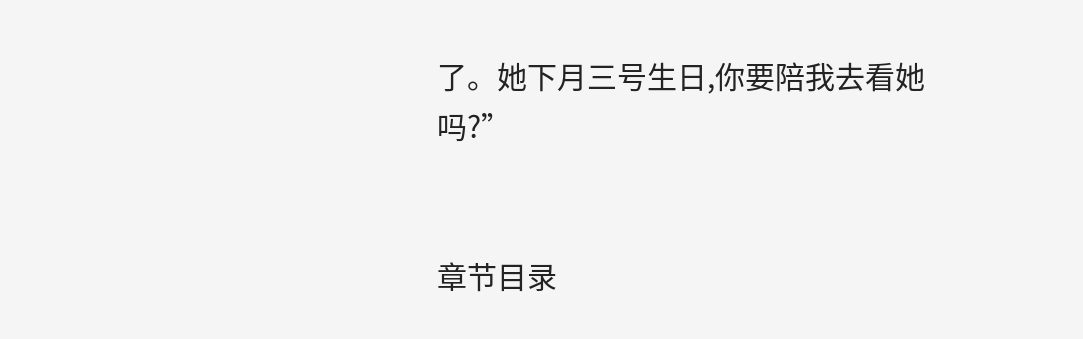了。她下月三号生日,你要陪我去看她吗?”


章节目录